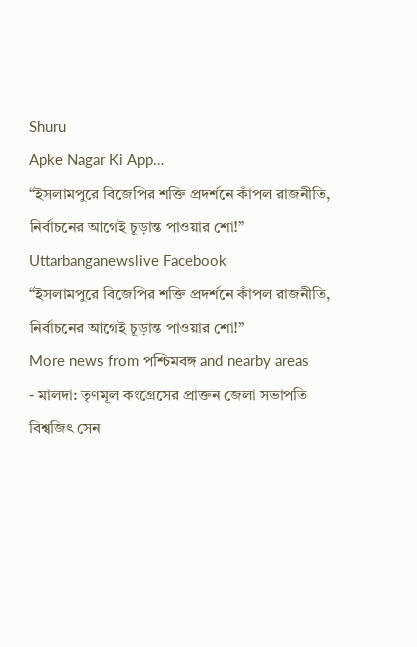Shuru
Apke Nagar Ki App…
“ইসলামপুরে বিজেপির শক্তি প্রদর্শনে কাঁপল রাজনীতি, নির্বাচনের আগেই চূড়ান্ত পাওয়ার শো!”
Uttarbanganewslive Facebook
“ইসলামপুরে বিজেপির শক্তি প্রদর্শনে কাঁপল রাজনীতি, নির্বাচনের আগেই চূড়ান্ত পাওয়ার শো!”
More news from পশ্চিমবঙ্গ and nearby areas
- মালদা: তৃণমূল কংগ্রেসের প্রাক্তন জেলা সভাপতি বিশ্বজিৎ সেন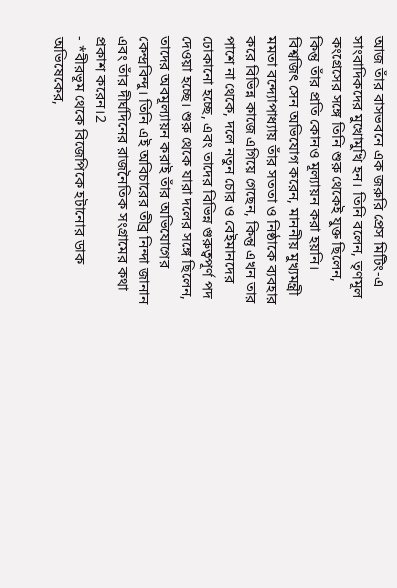আজ তাঁর বাসভবনে এক জরুরি প্রেস মিটিং-এ সাংবাদিকদের মুখোমুখি হন। তিনি বলেন, তৃণমূল কংগ্রেসের সঙ্গে তিনি শুরু থেকেই যুক্ত ছিলেন, কিন্তু তাঁর প্রতি কোনও মূল্যায়ন করা হয়নি। বিশ্বজিৎ সেন অভিযোগ করেন, মাননীয় মুখ্যমন্ত্রী মমতা বন্দ্যোপাধ্যায় তাঁর সততা ও নিষ্ঠাকে ব্যবহার করে বিভিন্ন কাজে এগিয়ে গেছেন, কিন্তু এখন তার পাশে না থেকে, দলে নতুন চোর ও বেইমানদের ঢোকানো হচ্ছে, এবং তাদের বিভিন্ন গুরুত্বপূর্ণ পদ দেওয়া হচ্ছে। শুরু থেকে যারা দলের সঙ্গে ছিলেন, তাদের অবমূল্যায়ন করাই তাঁর অভিযোগের কেন্দ্রবিন্দু। তিনি এই অবিচারের তীব্র নিন্দা জানান এবং তাঁর দীর্ঘদিনের রাজনৈতিক সংগ্রামের কথা প্রকাশ করেন।2
- *বীরভূম থেকে বিজেপিকে হটানোর ডাক অভিষেকের,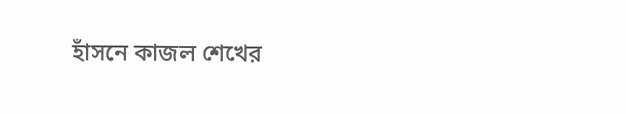হাঁসনে কাজল শেখের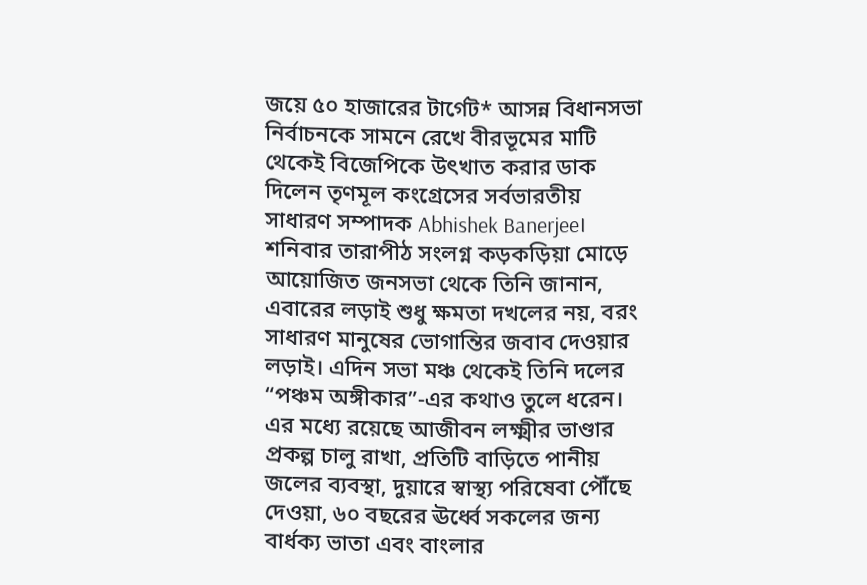জয়ে ৫০ হাজারের টার্গেট* আসন্ন বিধানসভা নির্বাচনকে সামনে রেখে বীরভূমের মাটি থেকেই বিজেপিকে উৎখাত করার ডাক দিলেন তৃণমূল কংগ্রেসের সর্বভারতীয় সাধারণ সম্পাদক Abhishek Banerjee। শনিবার তারাপীঠ সংলগ্ন কড়কড়িয়া মোড়ে আয়োজিত জনসভা থেকে তিনি জানান, এবারের লড়াই শুধু ক্ষমতা দখলের নয়, বরং সাধারণ মানুষের ভোগান্তির জবাব দেওয়ার লড়াই। এদিন সভা মঞ্চ থেকেই তিনি দলের “পঞ্চম অঙ্গীকার”-এর কথাও তুলে ধরেন। এর মধ্যে রয়েছে আজীবন লক্ষ্মীর ভাণ্ডার প্রকল্প চালু রাখা, প্রতিটি বাড়িতে পানীয় জলের ব্যবস্থা, দুয়ারে স্বাস্থ্য পরিষেবা পৌঁছে দেওয়া, ৬০ বছরের ঊর্ধ্বে সকলের জন্য বার্ধক্য ভাতা এবং বাংলার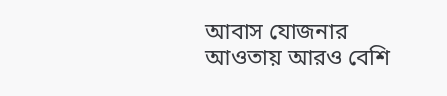আবাস যোজনার আওতায় আরও বেশি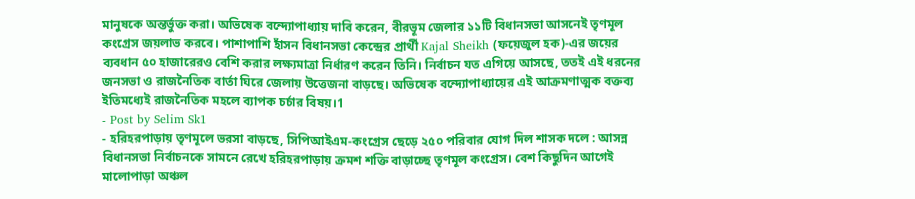মানুষকে অন্তর্ভুক্ত করা। অভিষেক বন্দ্যোপাধ্যায় দাবি করেন, বীরভূম জেলার ১১টি বিধানসভা আসনেই তৃণমূল কংগ্রেস জয়লাভ করবে। পাশাপাশি হাঁসন বিধানসভা কেন্দ্রের প্রার্থী Kajal Sheikh (ফয়েজুল হক)-এর জয়ের ব্যবধান ৫০ হাজারেরও বেশি করার লক্ষ্যমাত্রা নির্ধারণ করেন তিনি। নির্বাচন যত এগিয়ে আসছে, ততই এই ধরনের জনসভা ও রাজনৈতিক বার্তা ঘিরে জেলায় উত্তেজনা বাড়ছে। অভিষেক বন্দ্যোপাধ্যায়ের এই আক্রমণাত্মক বক্তব্য ইতিমধ্যেই রাজনৈতিক মহলে ব্যাপক চর্চার বিষয়।1
- Post by Selim Sk1
- হরিহরপাড়ায় তৃণমূলে ভরসা বাড়ছে, সিপিআইএম-কংগ্রেস ছেড়ে ২৫০ পরিবার যোগ দিল শাসক দলে : আসন্ন বিধানসভা নির্বাচনকে সামনে রেখে হরিহরপাড়ায় ক্রমশ শক্তি বাড়াচ্ছে তৃণমূল কংগ্রেস। বেশ কিছুদিন আগেই মালোপাড়া অঞ্চল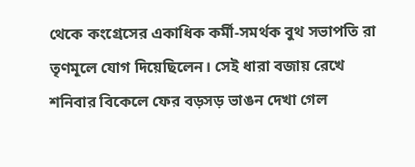থেকে কংগ্রেসের একাধিক কর্মী-সমর্থক বুথ সভাপতি রা তৃণমূলে যোগ দিয়েছিলেন। সেই ধারা বজায় রেখে শনিবার বিকেলে ফের বড়সড় ভাঙন দেখা গেল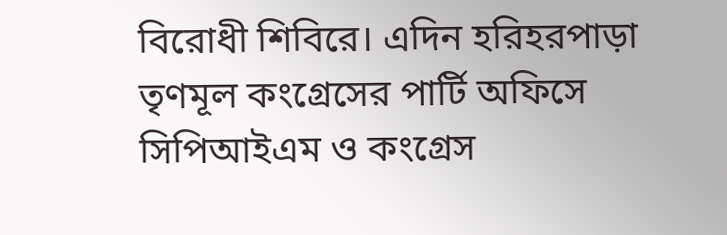বিরোধী শিবিরে। এদিন হরিহরপাড়া তৃণমূল কংগ্রেসের পার্টি অফিসে সিপিআইএম ও কংগ্রেস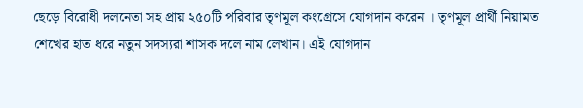ছেড়ে বিরোধী দলনেতা সহ প্রায় ২৫০টি পরিবার তৃণমূল কংগ্রেসে যোগদান করেন । তৃণমূল প্রার্থী নিয়ামত শেখের হাত ধরে নতুন সদস্যরা শাসক দলে নাম লেখান। এই যোগদান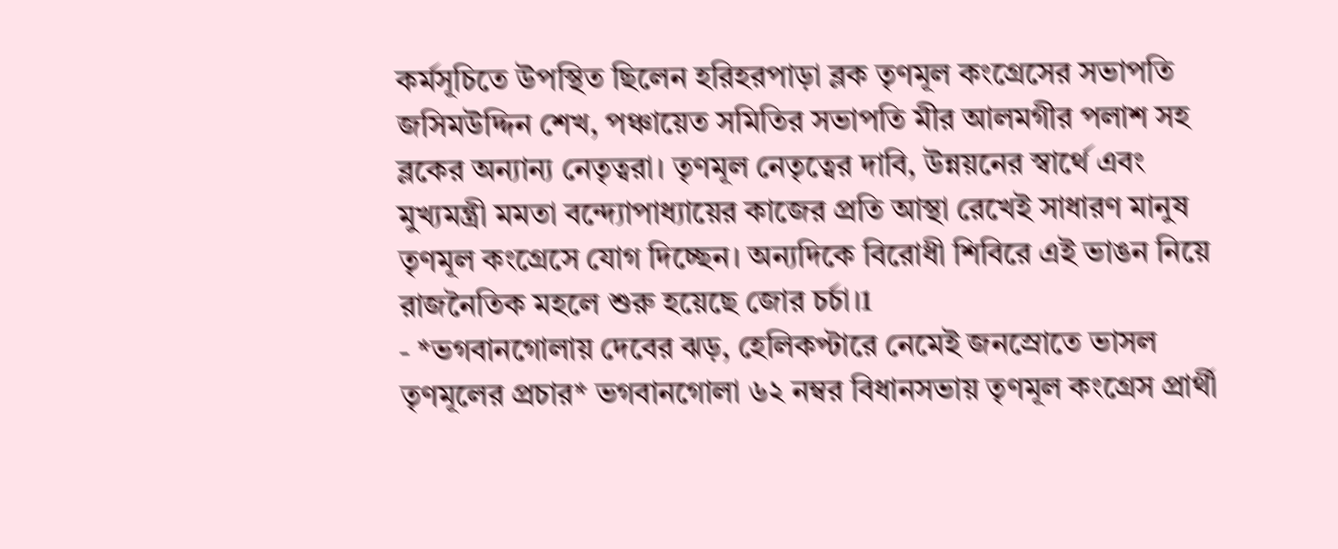কর্মসূচিতে উপস্থিত ছিলেন হরিহরপাড়া ব্লক তৃণমূল কংগ্রেসের সভাপতি জসিমউদ্দিন শেখ, পঞ্চায়েত সমিতির সভাপতি মীর আলমগীর পলাশ সহ ব্লকের অন্যান্য নেতৃত্বরা। তৃণমূল নেতৃত্বের দাবি, উন্নয়নের স্বার্থে এবং মুখ্যমন্ত্রী মমতা বন্দ্যোপাধ্যায়ের কাজের প্রতি আস্থা রেখেই সাধারণ মানুষ তৃণমূল কংগ্রেসে যোগ দিচ্ছেন। অন্যদিকে বিরোধী শিবিরে এই ভাঙন নিয়ে রাজনৈতিক মহলে শুরু হয়েছে জোর চর্চা।1
- *ভগবানগোলায় দেবের ঝড়, হেলিকপ্টারে নেমেই জনস্রোতে ভাসল তৃণমূলের প্রচার* ভগবানগোলা ৬২ নম্বর বিধানসভায় তৃণমূল কংগ্রেস প্রার্থী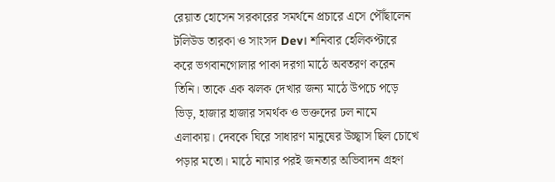রেয়াত হোসেন সরকারের সমর্থনে প্রচারে এসে পৌঁছালেন টলিউড তারকা ও সাংসদ Dev। শনিবার হেলিকপ্টারে করে ভগবানগোলার পাকা দরগা মাঠে অবতরণ করেন তিনি। তাকে এক ঝলক দেখার জন্য মাঠে উপচে পড়ে ভিড়, হাজার হাজার সমর্থক ও ভক্তদের ঢল নামে এলাকায়। দেবকে ঘিরে সাধারণ মানুষের উচ্ছ্বাস ছিল চোখে পড়ার মতো। মাঠে নামার পরই জনতার অভিবাদন গ্রহণ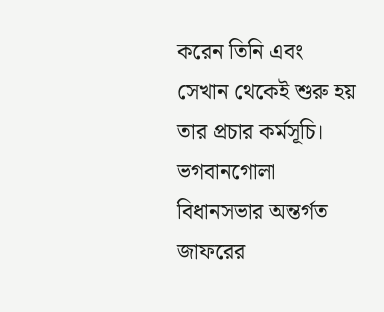করেন তিনি এবং সেখান থেকেই শুরু হয় তার প্রচার কর্মসূচি। ভগবানগোলা বিধানসভার অন্তর্গত জাফরের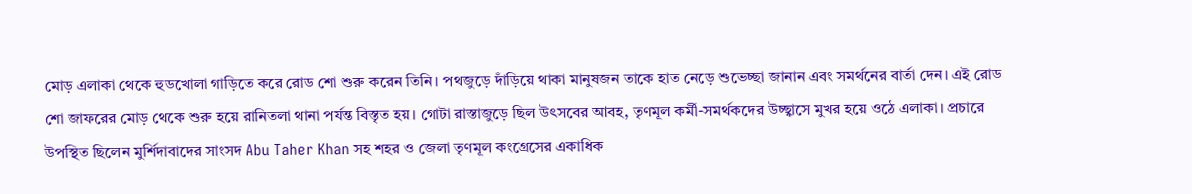মোড় এলাকা থেকে হুডখোলা গাড়িতে করে রোড শো শুরু করেন তিনি। পথজুড়ে দাঁড়িয়ে থাকা মানুষজন তাকে হাত নেড়ে শুভেচ্ছা জানান এবং সমর্থনের বার্তা দেন। এই রোড শো জাফরের মোড় থেকে শুরু হয়ে রানিতলা থানা পর্যন্ত বিস্তৃত হয়। গোটা রাস্তাজুড়ে ছিল উৎসবের আবহ, তৃণমূল কর্মী-সমর্থকদের উচ্ছ্বাসে মুখর হয়ে ওঠে এলাকা। প্রচারে উপস্থিত ছিলেন মুর্শিদাবাদের সাংসদ Abu Taher Khan সহ শহর ও জেলা তৃণমূল কংগ্রেসের একাধিক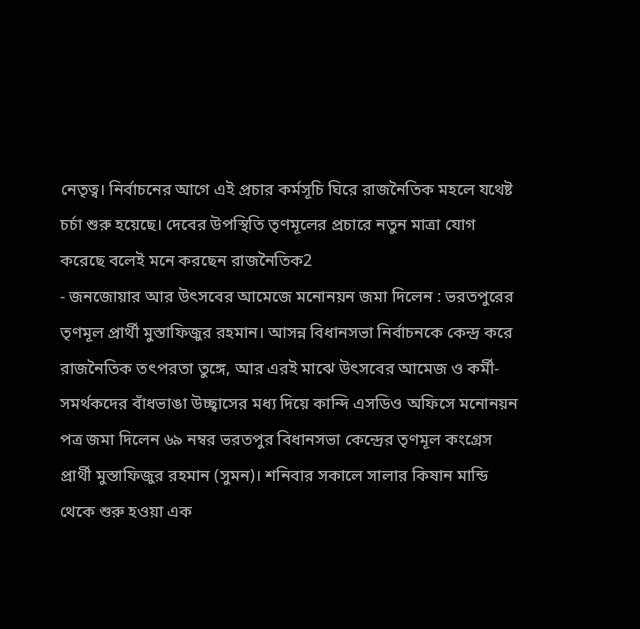নেতৃত্ব। নির্বাচনের আগে এই প্রচার কর্মসূচি ঘিরে রাজনৈতিক মহলে যথেষ্ট চর্চা শুরু হয়েছে। দেবের উপস্থিতি তৃণমূলের প্রচারে নতুন মাত্রা যোগ করেছে বলেই মনে করছেন রাজনৈতিক2
- জনজোয়ার আর উৎসবের আমেজে মনোনয়ন জমা দিলেন : ভরতপুরের তৃণমূল প্রার্থী মুস্তাফিজুর রহমান। আসন্ন বিধানসভা নির্বাচনকে কেন্দ্র করে রাজনৈতিক তৎপরতা তুঙ্গে, আর এরই মাঝে উৎসবের আমেজ ও কর্মী-সমর্থকদের বাঁধভাঙা উচ্ছ্বাসের মধ্য দিয়ে কান্দি এসডিও অফিসে মনোনয়ন পত্র জমা দিলেন ৬৯ নম্বর ভরতপুর বিধানসভা কেন্দ্রের তৃণমূল কংগ্রেস প্রার্থী মুস্তাফিজুর রহমান (সুমন)। শনিবার সকালে সালার কিষান মান্ডি থেকে শুরু হওয়া এক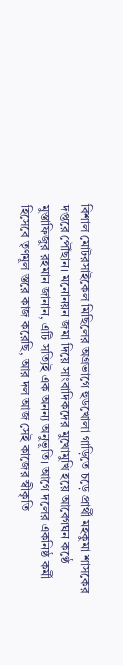বিশাল মোটরসাইকেল মিছিলের অগ্রভাগে হুডখোলা গাড়িতে চড়ে প্রার্থী মহকুমা শাসকের দপ্তরে পৌঁছান। মনোনয়ন জমা দিয়ে সাংবাদিকদের মুখোমুখি হয়ে আবেগঘন কণ্ঠে মুস্তাফিজুর রহমান জানান, এটি সত্যিই এক অনন্য অনুভূতি। আগে দলের একনিষ্ঠ কর্মী হিসেবে তৃণমূল স্তরে কাজ করেছি, আর দল আজ সেই কাজের স্বীকৃতি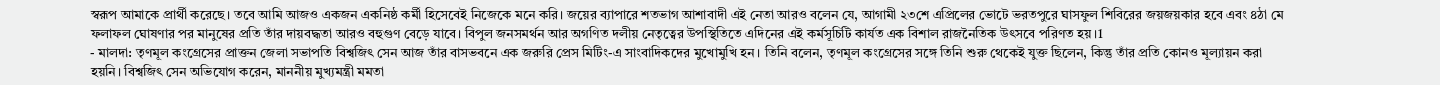স্বরূপ আমাকে প্রার্থী করেছে। তবে আমি আজও একজন একনিষ্ঠ কর্মী হিসেবেই নিজেকে মনে করি। জয়ের ব্যাপারে শতভাগ আশাবাদী এই নেতা আরও বলেন যে, আগামী ২৩শে এপ্রিলের ভোটে ভরতপুরে ঘাসফুল শিবিরের জয়জয়কার হবে এবং ৪ঠা মে ফলাফল ঘোষণার পর মানুষের প্রতি তাঁর দায়বদ্ধতা আরও বহুগুণ বেড়ে যাবে। বিপুল জনসমর্থন আর অগণিত দলীয় নেতৃত্বের উপস্থিতিতে এদিনের এই কর্মসূচিটি কার্যত এক বিশাল রাজনৈতিক উৎসবে পরিণত হয়।1
- মালদা: তৃণমূল কংগ্রেসের প্রাক্তন জেলা সভাপতি বিশ্বজিৎ সেন আজ তাঁর বাসভবনে এক জরুরি প্রেস মিটিং-এ সাংবাদিকদের মুখোমুখি হন। তিনি বলেন, তৃণমূল কংগ্রেসের সঙ্গে তিনি শুরু থেকেই যুক্ত ছিলেন, কিন্তু তাঁর প্রতি কোনও মূল্যায়ন করা হয়নি। বিশ্বজিৎ সেন অভিযোগ করেন, মাননীয় মুখ্যমন্ত্রী মমতা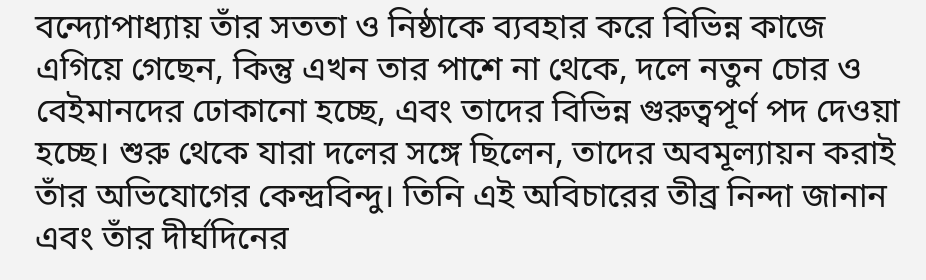বন্দ্যোপাধ্যায় তাঁর সততা ও নিষ্ঠাকে ব্যবহার করে বিভিন্ন কাজে এগিয়ে গেছেন, কিন্তু এখন তার পাশে না থেকে, দলে নতুন চোর ও বেইমানদের ঢোকানো হচ্ছে, এবং তাদের বিভিন্ন গুরুত্বপূর্ণ পদ দেওয়া হচ্ছে। শুরু থেকে যারা দলের সঙ্গে ছিলেন, তাদের অবমূল্যায়ন করাই তাঁর অভিযোগের কেন্দ্রবিন্দু। তিনি এই অবিচারের তীব্র নিন্দা জানান এবং তাঁর দীর্ঘদিনের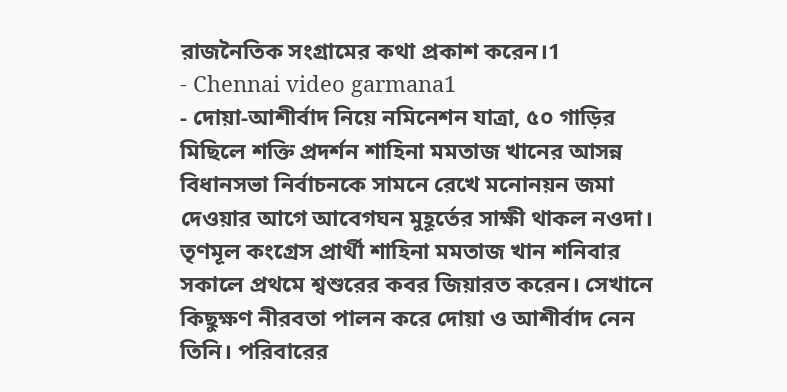রাজনৈতিক সংগ্রামের কথা প্রকাশ করেন।1
- Chennai video garmana1
- দোয়া-আশীর্বাদ নিয়ে নমিনেশন যাত্রা, ৫০ গাড়ির মিছিলে শক্তি প্রদর্শন শাহিনা মমতাজ খানের আসন্ন বিধানসভা নির্বাচনকে সামনে রেখে মনোনয়ন জমা দেওয়ার আগে আবেগঘন মুহূর্তের সাক্ষী থাকল নওদা। তৃণমূল কংগ্রেস প্রার্থী শাহিনা মমতাজ খান শনিবার সকালে প্রথমে শ্বশুরের কবর জিয়ারত করেন। সেখানে কিছুক্ষণ নীরবতা পালন করে দোয়া ও আশীর্বাদ নেন তিনি। পরিবারের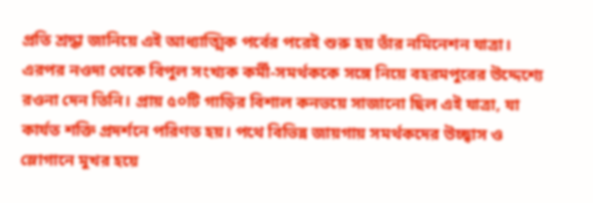প্রতি শ্রদ্ধা জানিয়ে এই আধ্যাত্মিক পর্বের পরেই শুরু হয় তাঁর নমিনেশন যাত্রা। এরপর নওদা থেকে বিপুল সংখ্যক কর্মী-সমর্থককে সঙ্গে নিয়ে বহরমপুরের উদ্দেশ্যে রওনা দেন তিনি। প্রায় ৫০টি গাড়ির বিশাল কনভয়ে সাজানো ছিল এই যাত্রা, যা কার্যত শক্তি প্রদর্শনে পরিণত হয়। পথে বিভিন্ন জায়গায় সমর্থকদের উচ্ছ্বাস ও স্লোগানে মুখর হয়ে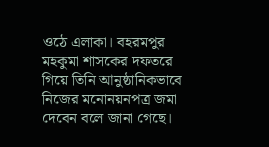ওঠে এলাকা। বহরমপুর মহকুমা শাসকের দফতরে গিয়ে তিনি আনুষ্ঠানিকভাবে নিজের মনোনয়নপত্র জমা দেবেন বলে জানা গেছে।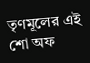তৃণমূলের এই শো অফ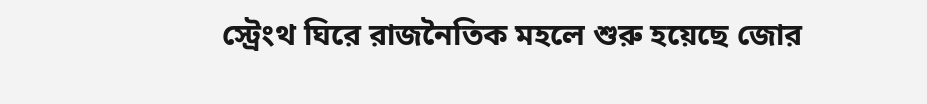স্ট্রেংথ ঘিরে রাজনৈতিক মহলে শুরু হয়েছে জোর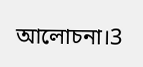আলোচনা।3